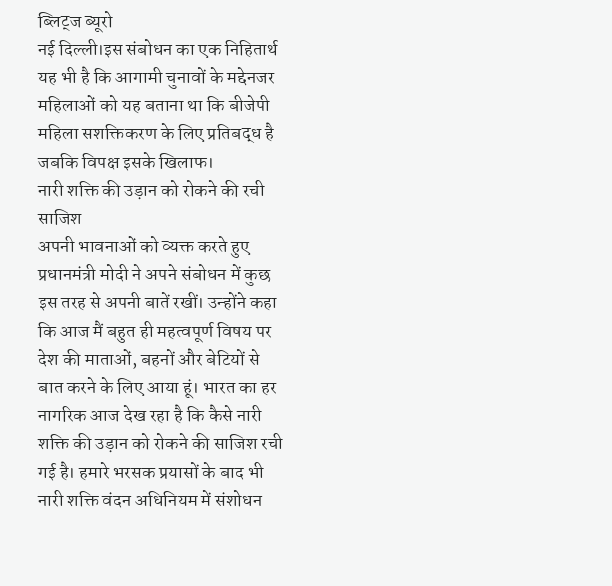ब्लिट्ज ब्यूरो
नई दिल्ली।इस संबोधन का एक निहितार्थ यह भी है कि आगामी चुनावों के मद्देनजर महिलाओं को यह बताना था कि बीजेपी महिला सशक्तिकरण के लिए प्रतिबद्ध है जबकि विपक्ष इसके खिलाफ।
नारी शक्ति की उड़ान को रोकने की रची साजिश
अपनी भावनाओं को व्यक्त करते हुए प्रधानमंत्री मोदी ने अपने संबोधन में कुछ इस तरह से अपनी बातें रखीं। उन्होंने कहा कि आज मैं बहुत ही महत्वपूर्ण विषय पर देश की माताओं, बहनों और बेटियों से बात करने के लिए आया हूं। भारत का हर नागरिक आज देख रहा है कि कैसे नारी शक्ति की उड़ान को रोकने की साजिश रची गई है। हमारे भरसक प्रयासों के बाद भी नारी शक्ति वंदन अधिनियम में संशोधन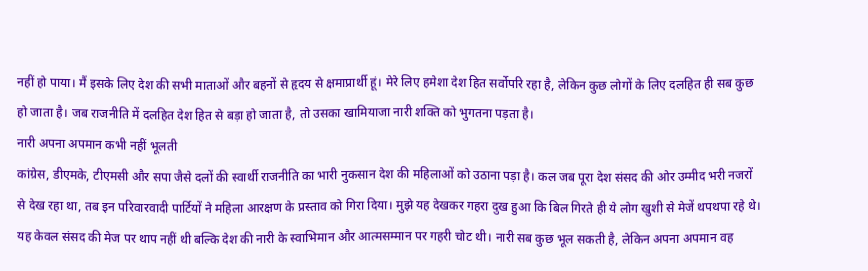नहीं हो पाया। मैं इसके लिए देश की सभी माताओं और बहनों से हृदय से क्षमाप्रार्थी हूं। मेरे लिए हमेशा देश हित सर्वोपरि रहा है, लेकिन कुछ लोगों के लिए दलहित ही सब कुछ हो जाता है। जब राजनीति में दलहित देश हित से बड़ा हो जाता है, तो उसका खामियाजा नारी शक्ति को भुगतना पड़ता है।
नारी अपना अपमान कभी नहीं भूलती
कांग्रेस, डीएमके, टीएमसी और सपा जैसे दलों की स्वार्थी राजनीति का भारी नुकसान देश की महिलाओं को उठाना पड़ा है। कल जब पूरा देश संसद की ओर उम्मीद भरी नजरों से देख रहा था, तब इन परिवारवादी पार्टियों ने महिला आरक्षण के प्रस्ताव को गिरा दिया। मुझे यह देखकर गहरा दुख हुआ कि बिल गिरते ही ये लोग खुशी से मेजें थपथपा रहे थे। यह केवल संसद की मेज पर थाप नहीं थी बल्कि देश की नारी के स्वाभिमान और आत्मसम्मान पर गहरी चोट थी। नारी सब कुछ भूल सकती है, लेकिन अपना अपमान वह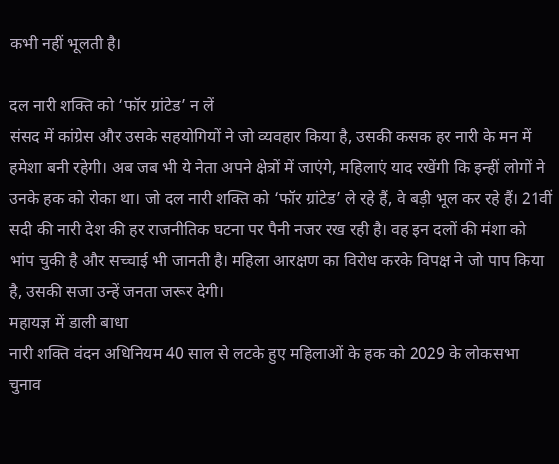कभी नहीं भूलती है।

दल नारी शक्ति को ‘फॉर ग्रांटेड’ न लें
संसद में कांग्रेस और उसके सहयोगियों ने जो व्यवहार किया है, उसकी कसक हर नारी के मन में हमेशा बनी रहेगी। अब जब भी ये नेता अपने क्षेत्रों में जाएंगे, महिलाएं याद रखेंगी कि इन्हीं लोगों ने उनके हक को रोका था। जो दल नारी शक्ति को ‘फॉर ग्रांटेड’ ले रहे हैं, वे बड़ी भूल कर रहे हैं। 21वीं सदी की नारी देश की हर राजनीतिक घटना पर पैनी नजर रख रही है। वह इन दलों की मंशा को भांप चुकी है और सच्चाई भी जानती है। महिला आरक्षण का विरोध करके विपक्ष ने जो पाप किया है, उसकी सजा उन्हें जनता जरूर देगी।
महायज्ञ में डाली बाधा
नारी शक्ति वंदन अधिनियम 40 साल से लटके हुए महिलाओं के हक को 2029 के लोकसभा चुनाव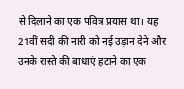से दिलाने का एक पवित्र प्रयास था। यह 21वीं सदी की नारी को नई उड़ान देने और उनके रास्ते की बाधाएं हटाने का एक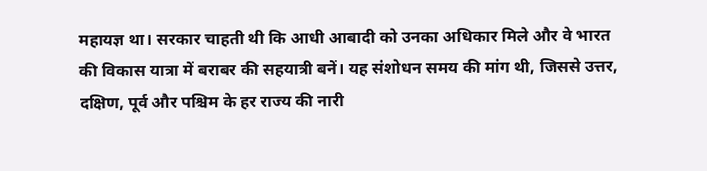महायज्ञ था। सरकार चाहती थी कि आधी आबादी को उनका अधिकार मिले और वे भारत की विकास यात्रा में बराबर की सहयात्री बनें। यह संशोधन समय की मांग थी, जिससे उत्तर, दक्षिण, पूर्व और पश्चिम के हर राज्य की नारी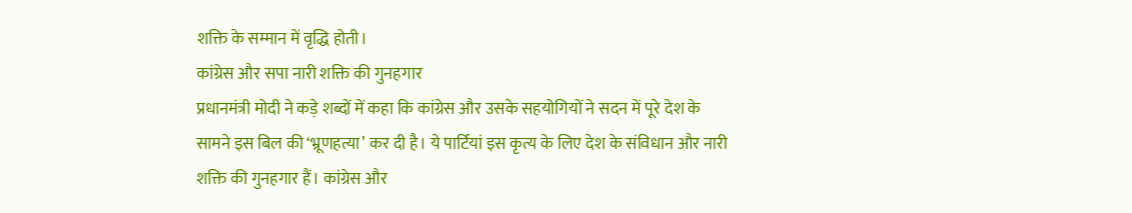शक्ति के सम्मान में वृद्धि होती।
कांग्रेस और सपा नारी शक्ति की गुनहगार
प्रधानमंत्री मोदी ने कड़े शब्दों में कहा कि कांग्रेस और उसके सहयोगियों ने सदन में पूरे देश के सामने इस बिल की ‘भ्रूणहत्या’ कर दी है। ये पार्टियां इस कृत्य के लिए देश के संविधान और नारी शक्ति की गुनहगार हैं। कांग्रेस और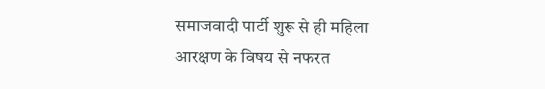समाजवादी पार्टी शुरू से ही महिला आरक्षण के विषय से नफरत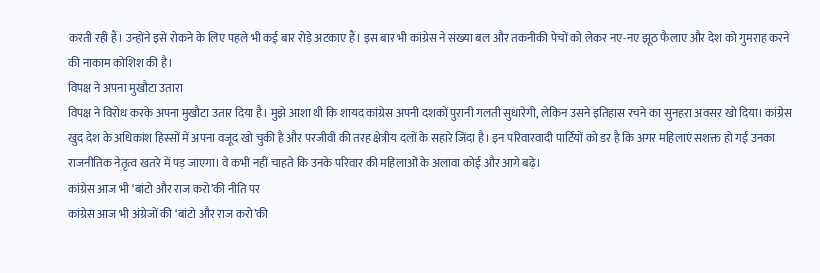करती रही हैं। उन्होंने इसे रोकने के लिए पहले भी कई बार रोड़े अटकाए हैं। इस बार भी कांग्रेस ने संख्या बल और तकनीकी पेचों को लेकर नए-नए झूठ फैलाए और देश को गुमराह करने की नाकाम कोशिश की है।
विपक्ष ने अपना मुखौटा उतारा
विपक्ष ने विरोध करके अपना मुखौटा उतार दिया है। मुझे आशा थी कि शायद कांग्रेस अपनी दशकों पुरानी गलती सुधारेगी, लेकिन उसने इतिहास रचने का सुनहरा अवसर खो दिया। कांग्रेस खुद देश के अधिकांश हिस्सों में अपना वजूद खो चुकी है और परजीवी की तरह क्षेत्रीय दलों के सहारे जिंदा है। इन परिवारवादी पार्टियों को डर है कि अगर महिलाएं सशक्त हो गईं उनका राजनीतिक नेतृत्व खतरे में पड़ जाएगा। वे कभी नहीं चाहते कि उनके परिवार की महिलाओं के अलावा कोई और आगे बढ़े।
कांग्रेस आज भी ‘बांटो और राज करो’की नीति पर
कांग्रेस आज भी अंग्रेजों की ‘बांटो और राज करो’की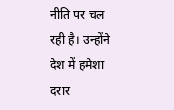नीति पर चल रही है। उन्होंने देश में हमेशा दरार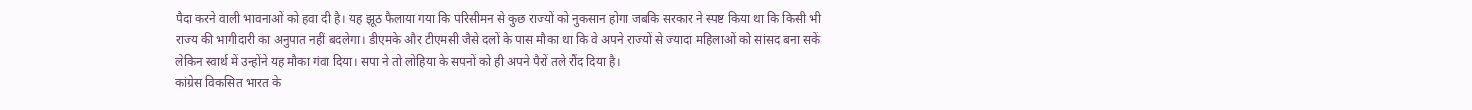पैदा करने वाली भावनाओं को हवा दी है। यह झूठ फैलाया गया कि परिसीमन से कुछ राज्यों को नुकसान होगा जबकि सरकार ने स्पष्ट किया था कि किसी भी राज्य की भागीदारी का अनुपात नहीं बदलेगा। डीएमके और टीएमसी जैसे दलों के पास मौका था कि वे अपने राज्यों से ज्यादा महिलाओं को सांसद बना सकें लेकिन स्वार्थ में उन्होंने यह मौका गंवा दिया। सपा ने तो लोहिया के सपनों को ही अपने पैरों तले रौंद दिया है।
कांग्रेस विकसित भारत के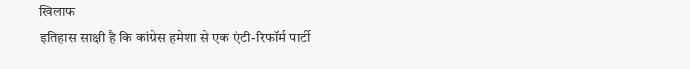खिलाफ
इतिहास साक्षी है कि कांग्रेस हमेशा से एक एंटी-रिफॉर्म पार्टी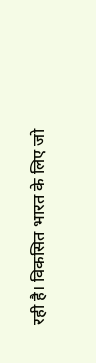रही है। विकसित भारत के लिए जो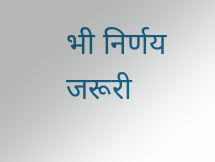भी निर्णय जरूरी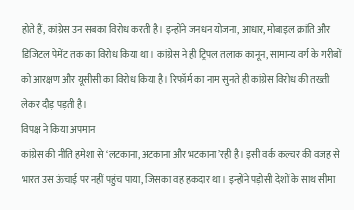होते हैं, कांग्रेस उन सबका विरोध करती है। इन्होंने जनधन योजना, आधार, मोबाइल क्रांति और डिजिटल पेमेंट तक का विरोध किया था। कांग्रेस ने ही ट्रिपल तलाक कानून, सामान्य वर्ग के गरीबों को आरक्षण और यूसीसी का विरोध किया है। रिफॉर्म का नाम सुनते ही कांग्रेस विरोध की तख्ती लेकर दौड़ पड़ती है।
विपक्ष ने किया अपमान
कांग्रेस की नीति हमेशा से ‘लटकाना, अटकाना और भटकाना’रही है। इसी वर्क कल्चर की वजह से भारत उस ऊंचाई पर नहीं पहुंच पाया, जिसका वह हकदार था। इन्होंने पड़ोसी देशों के साथ सीमा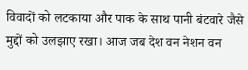विवादों को लटकाया और पाक के साथ पानी बंटवारे जैसे मुद्दों को उलझाए रखा। आज जब देश वन नेशन वन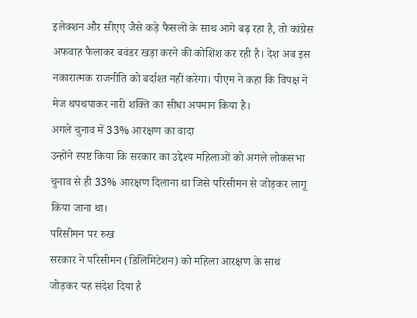इलेक्शन और सीएए जैसे कड़े फैसलों के साथ आगे बढ़ रहा है, तो कांग्रेस अफवाह फैलाकर बवंडर खड़ा करने की कोशिश कर रही है। देश अब इस नकारात्मक राजनीति को बर्दाश्त नहीं करेगा। पीएम ने कहा कि विपक्ष ने मेज थपथपाकर नारी शक्ति का सीधा अपमान किया है।
अगले चुनाव में 33% आरक्षण का वादा
उन्होंने स्पष्ट किया कि सरकार का उद्देश्य महिलाओं को अगले लोकसभा चुनाव से ही 33% आरक्षण दिलाना था जिसे परिसीमन से जोड़कर लागू किया जाना था।
परिसीमन पर रुख
सरकार ने परिसीमन (डिलिमिटेशन) को महिला आरक्षण के साथ जोड़कर यह संदेश दिया है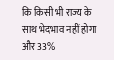कि किसी भी राज्य के साथ भेदभाव नहीं होगा और 33%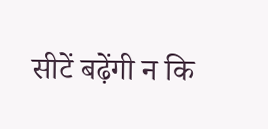सीटें बढ़ेंगी न कि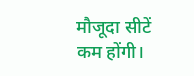मौजूदा सीटें कम होंगी।